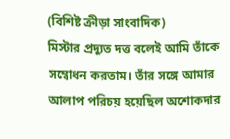(বিশিষ্ট ক্রীড়া সাংবাদিক)
মিস্টার প্রদ্যুত দত্ত বলেই আমি তাঁকে সম্বোধন করতাম। তাঁর সঙ্গে আমার আলাপ পরিচয় হয়েছিল অশোকদার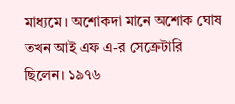মাধ্যমে। অশোকদা মানে অশোক ঘোষ তখন আই এফ এ-র সেক্রেটারি ছিলেন। ১৯৭৬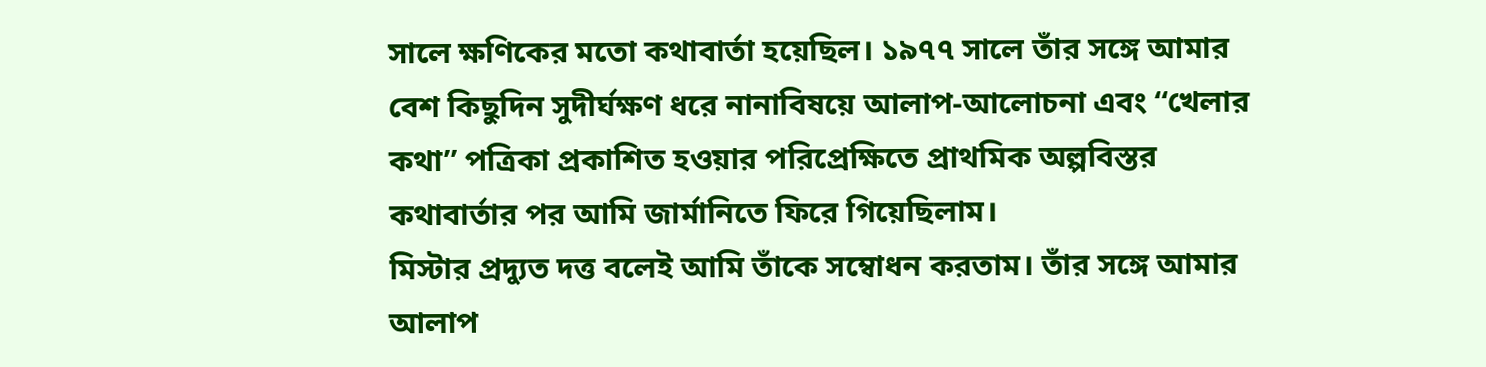সালে ক্ষণিকের মতো কথাবার্তা হয়েছিল। ১৯৭৭ সালে তাঁর সঙ্গে আমার বেশ কিছুদিন সুদীর্ঘক্ষণ ধরে নানাবিষয়ে আলাপ-আলোচনা এবং ‘‘খেলার কথা’’ পত্রিকা প্রকাশিত হওয়ার পরিপ্রেক্ষিতে প্রাথমিক অল্পবিস্তর কথাবার্তার পর আমি জার্মানিতে ফিরে গিয়েছিলাম।
মিস্টার প্রদ্যুত দত্ত বলেই আমি তাঁকে সম্বোধন করতাম। তাঁর সঙ্গে আমার আলাপ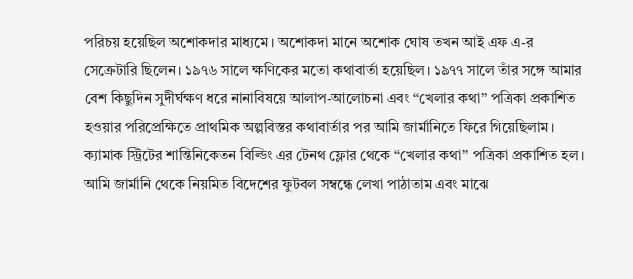পরিচয় হয়েছিল অশোকদার মাধ্যমে। অশোকদা মানে অশোক ঘোষ তখন আই এফ এ-র সেক্রেটারি ছিলেন। ১৯৭৬ সালে ক্ষণিকের মতো কথাবার্তা হয়েছিল। ১৯৭৭ সালে তাঁর সঙ্গে আমার বেশ কিছুদিন সুদীর্ঘক্ষণ ধরে নানাবিষয়ে আলাপ-আলোচনা এবং ‘‘খেলার কথা’’ পত্রিকা প্রকাশিত হওয়ার পরিপ্রেক্ষিতে প্রাথমিক অল্পবিস্তর কথাবার্তার পর আমি জার্মানিতে ফিরে গিয়েছিলাম।
ক্যামাক স্ট্রিটের শান্তিনিকেতন বিল্ডিং এর টেনথ ফ্লোর থেকে ‘‘খেলার কথা’’ পত্রিকা প্রকাশিত হল। আমি জার্মানি থেকে নিয়মিত বিদেশের ফুটবল সম্বন্ধে লেখা পাঠাতাম এবং মাঝে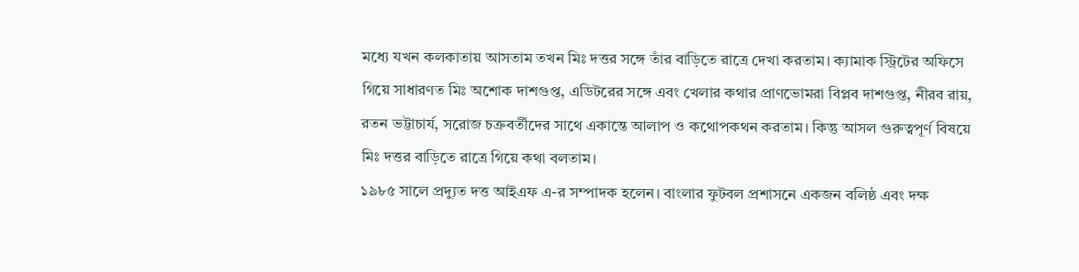মধ্যে যখন কলকাতায় আসতাম তখন মিঃ দত্তর সঙ্গে তাঁর বাড়িতে রাত্রে দেখা করতাম। ক্যামাক স্ট্রিটের অফিসে গিয়ে সাধারণত মিঃ অশোক দাশগুপ্ত, এডিটরের সঙ্গে এবং খেলার কথার প্রাণভোমরা বিপ্লব দাশগুপ্ত, নীরব রায়, রতন ভট্টাচার্য, সরোজ চক্রবর্তীদের সাথে একান্তে আলাপ ও কথোপকথন করতাম। কিন্তু আসল গুরুত্বপূর্ণ বিষয়ে মিঃ দত্তর বাড়িতে রাত্রে গিয়ে কথা বলতাম।
১৯৮৫ সালে প্রদ্যুত দত্ত আইএফ এ-র সম্পাদক হলেন। বাংলার ফুটবল প্রশাসনে একজন বলিষ্ঠ এবং দক্ষ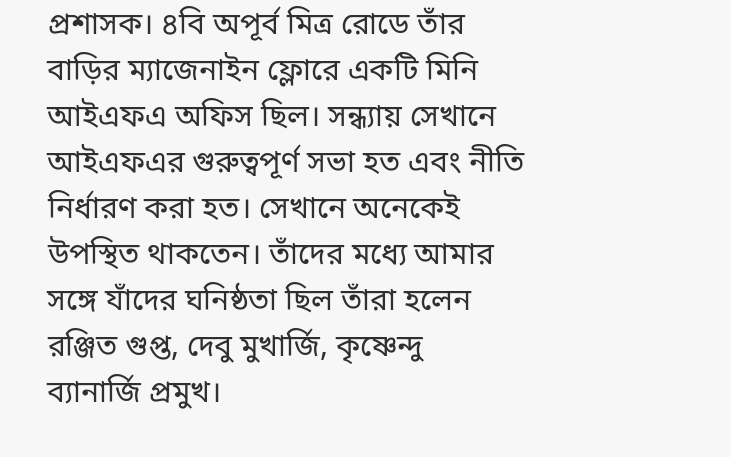প্রশাসক। ৪বি অপূর্ব মিত্র রোডে তাঁর বাড়ির ম্যাজেনাইন ফ্লোরে একটি মিনি আইএফএ অফিস ছিল। সন্ধ্যায় সেখানে আইএফএর গুরুত্বপূর্ণ সভা হত এবং নীতি নির্ধারণ করা হত। সেখানে অনেকেই উপস্থিত থাকতেন। তাঁদের মধ্যে আমার সঙ্গে যাঁদের ঘনিষ্ঠতা ছিল তাঁরা হলেন রঞ্জিত গুপ্ত, দেবু মুখার্জি, কৃষ্ণেন্দু ব্যানার্জি প্রমুখ।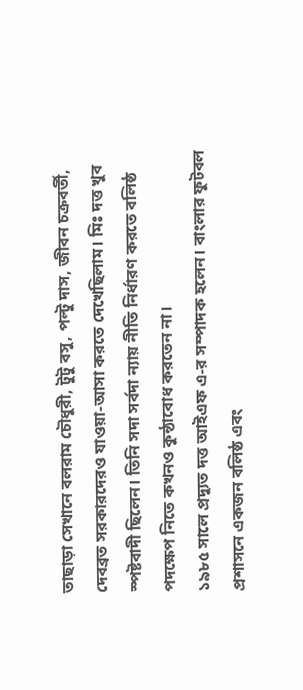তাছাড়া সেখানে বলরাম চৌধুরী, টুটু বসু, পল্টু দাস, জীবন চক্রবর্তী, দেবব্রত সরকারদেরও যাওয়া-আসা করতে দেখেছিলাম। মিঃ দত্ত খুব স্পষ্টবাদী ছিলেন। তিনি সদা সর্বদা ন্যায় নীতি নির্ধারণ করতে বলিষ্ঠ পদক্ষেপ নিতে কখনও কুন্ঠাবোধ করতেন না।
১৯৮৫ সালে প্রদ্যুত দত্ত আইএফ এ-র সম্পাদক হলেন। বাংলার ফুটবল প্রশাসনে একজন বলিষ্ঠ এবং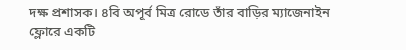দক্ষ প্রশাসক। ৪বি অপূর্ব মিত্র রোডে তাঁর বাড়ির ম্যাজেনাইন ফ্লোরে একটি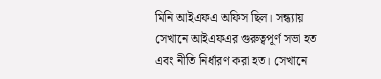মিনি আইএফএ অফিস ছিল। সন্ধ্যায় সেখানে আইএফএর গুরুত্বপূর্ণ সভা হত এবং নীতি নির্ধারণ করা হত। সেখানে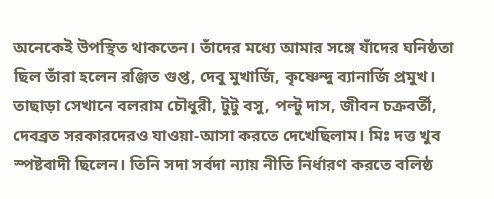অনেকেই উপস্থিত থাকতেন। তাঁদের মধ্যে আমার সঙ্গে যাঁদের ঘনিষ্ঠতা ছিল তাঁরা হলেন রঞ্জিত গুপ্ত, দেবু মুখার্জি, কৃষ্ণেন্দু ব্যানার্জি প্রমুখ। তাছাড়া সেখানে বলরাম চৌধুরী, টুটু বসু, পল্টু দাস, জীবন চক্রবর্তী, দেবব্রত সরকারদেরও যাওয়া-আসা করতে দেখেছিলাম। মিঃ দত্ত খুব স্পষ্টবাদী ছিলেন। তিনি সদা সর্বদা ন্যায় নীতি নির্ধারণ করতে বলিষ্ঠ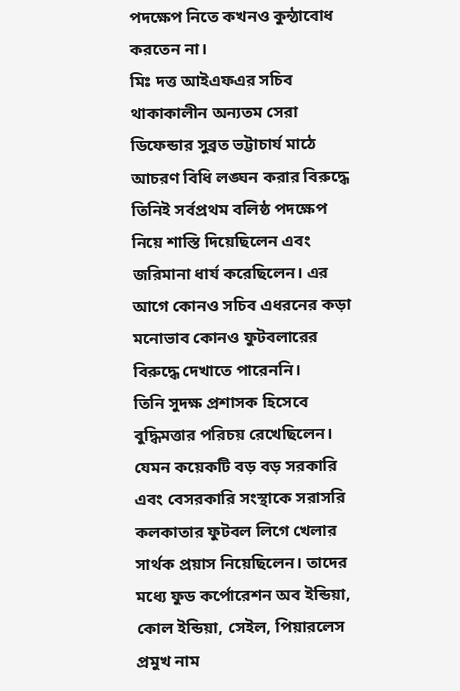পদক্ষেপ নিতে কখনও কুন্ঠাবোধ করতেন না।
মিঃ দত্ত আইএফএর সচিব থাকাকালীন অন্যতম সেরা ডিফেন্ডার সুব্রত ভট্টাচার্য মাঠে আচরণ বিধি লঙ্ঘন করার বিরুদ্ধে তিনিই সর্বপ্রথম বলিষ্ঠ পদক্ষেপ নিয়ে শাস্তি দিয়েছিলেন এবং জরিমানা ধার্য করেছিলেন। এর আগে কোনও সচিব এধরনের কড়া মনোভাব কোনও ফুটবলারের বিরুদ্ধে দেখাতে পারেননি।
তিনি সুদক্ষ প্রশাসক হিসেবে বুদ্ধিমত্তার পরিচয় রেখেছিলেন। যেমন কয়েকটি বড় বড় সরকারি এবং বেসরকারি সংস্থাকে সরাসরি কলকাতার ফুটবল লিগে খেলার সার্থক প্রয়াস নিয়েছিলেন। তাদের মধ্যে ফুড কর্পোরেশন অব ইন্ডিয়া, কোল ইন্ডিয়া, সেইল, পিয়ারলেস প্রমুখ নাম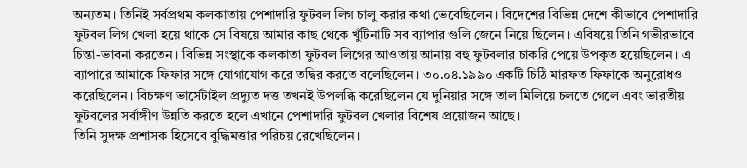অন্যতম। তিনিই সর্বপ্রথম কলকাতায় পেশাদারি ফুটবল লিগ চালু করার কথা ভেবেছিলেন। বিদেশের বিভিন্ন দেশে কীভাবে পেশাদারি ফুটবল লিগ খেলা হয়ে থাকে সে বিষয়ে আমার কাছ থেকে খুঁটিনাটি সব ব্যাপার গুলি জেনে নিয়ে ছিলেন। এবিষয়ে তিনি গভীরভাবে চিন্তা-ভাবনা করতেন। বিভিন্ন সংস্থাকে কলকাতা ফুটবল লিগের আওতায় আনায় বহু ফুটবলার চাকরি পেয়ে উপকৃত হয়েছিলেন। এ ব্যাপারে আমাকে ফিফার সঙ্গে যোগাযোগ করে তদ্বির করতে বলেছিলেন। ৩০.০৪.১৯৯০ একটি চিঠি মারফত ফিফাকে অনুরোধও করেছিলেন। বিচক্ষণ ভার্সেটাইল প্রদ্যুত দত্ত তখনই উপলব্ধি করেছিলেন যে দুনিয়ার সঙ্গে তাল মিলিয়ে চলতে গেলে এবং ভারতীয় ফুটবলের সর্বাঙ্গীণ উন্নতি করতে হলে এখানে পেশাদারি ফুটবল খেলার বিশেষ প্রয়োজন আছে।
তিনি সুদক্ষ প্রশাসক হিসেবে বুদ্ধিমত্তার পরিচয় রেখেছিলেন।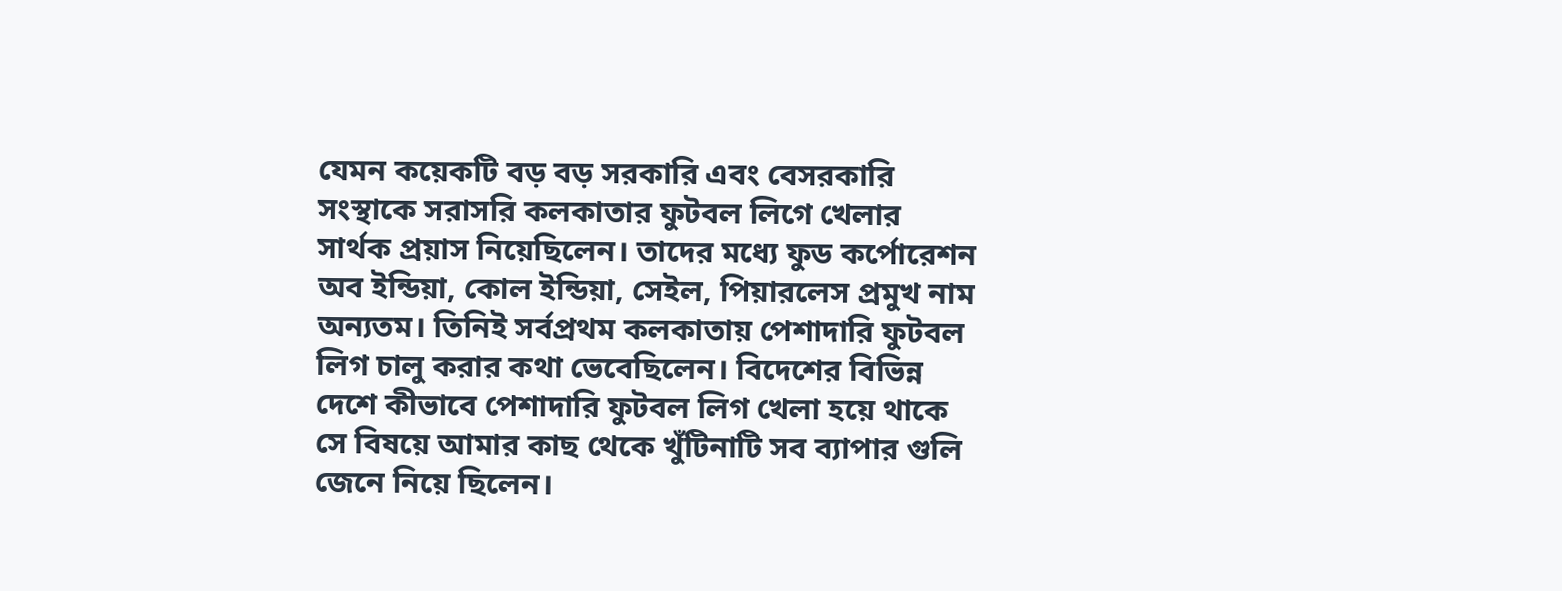যেমন কয়েকটি বড় বড় সরকারি এবং বেসরকারি সংস্থাকে সরাসরি কলকাতার ফুটবল লিগে খেলার সার্থক প্রয়াস নিয়েছিলেন। তাদের মধ্যে ফুড কর্পোরেশন অব ইন্ডিয়া, কোল ইন্ডিয়া, সেইল, পিয়ারলেস প্রমুখ নাম অন্যতম। তিনিই সর্বপ্রথম কলকাতায় পেশাদারি ফুটবল লিগ চালু করার কথা ভেবেছিলেন। বিদেশের বিভিন্ন দেশে কীভাবে পেশাদারি ফুটবল লিগ খেলা হয়ে থাকে সে বিষয়ে আমার কাছ থেকে খুঁটিনাটি সব ব্যাপার গুলি জেনে নিয়ে ছিলেন।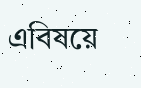এবিষয়ে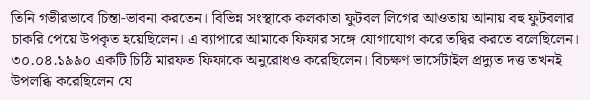তিনি গভীরভাবে চিন্তা-ভাবনা করতেন। বিভিন্ন সংস্থাকে কলকাতা ফুটবল লিগের আওতায় আনায় বহু ফুটবলার চাকরি পেয়ে উপকৃত হয়েছিলেন। এ ব্যাপারে আমাকে ফিফার সঙ্গে যোগাযোগ করে তদ্বির করতে বলেছিলেন। ৩০.০৪.১৯৯০ একটি চিঠি মারফত ফিফাকে অনুরোধও করেছিলেন। বিচক্ষণ ভার্সেটাইল প্রদ্যুত দত্ত তখনই উপলব্ধি করেছিলেন যে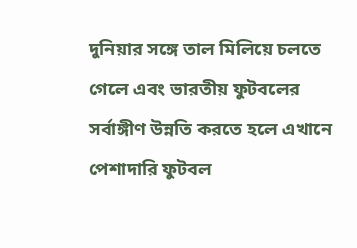দুনিয়ার সঙ্গে তাল মিলিয়ে চলতে গেলে এবং ভারতীয় ফুটবলের সর্বাঙ্গীণ উন্নতি করতে হলে এখানে পেশাদারি ফুটবল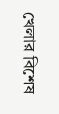খেলার বিশেষ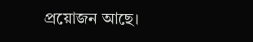প্রয়োজন আছে।